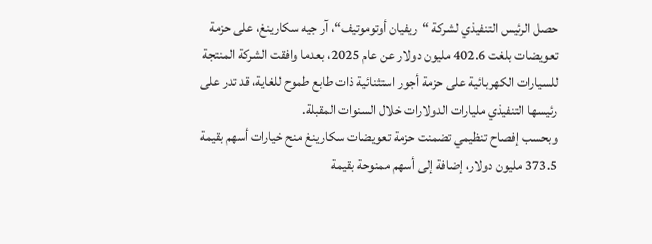حصل الرئيس التنفيذي لشركة “ريفيان أوتوموتيف“، آر جيه سكارينغ، على حزمة تعويضات بلغت 402.6 مليون دولار عن عام 2025، بعدما وافقت الشركة المنتجة للسيارات الكهربائية على حزمة أجور استثنائية ذات طابع طموح للغاية، قد تدر على رئيسها التنفيذي مليارات الدولارات خلال السنوات المقبلة.
وبحسب إفصاح تنظيمي تضمنت حزمة تعويضات سكارينغ منح خيارات أسهم بقيمة 373.5 مليون دولار، إضافة إلى أسهم ممنوحة بقيمة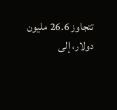تتجاوز 26.6 مليون دولار، إلى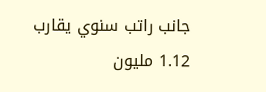جانب راتب سنوي يقارب 1.12 مليون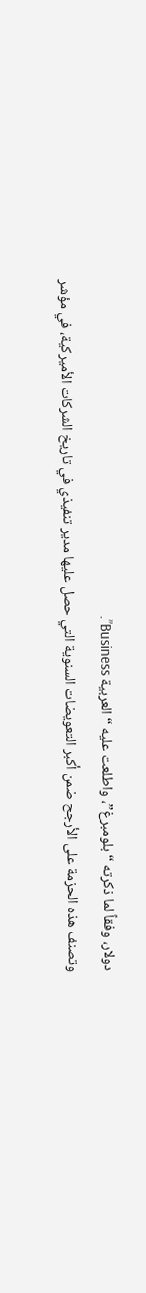دولار، وفقاً لما ذكرته “بلومبرغ”، واطلعت عليه “العربية Business”.
وتصنف هذه الحزمة على الأرجح ضمن أكبر التعويضات السنوية التي حصل عليها مدير تنفيذي في تاريخ الشركات الأميركية، في مؤشر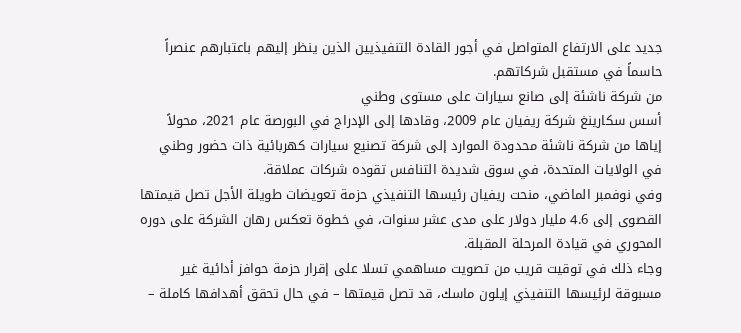جديد على الارتفاع المتواصل في أجور القادة التنفيذيين الذين ينظر إليهم باعتبارهم عنصراً حاسماً في مستقبل شركاتهم.
من شركة ناشئة إلى صانع سيارات على مستوى وطني
أسس سكارينغ شركة ريفيان عام 2009، وقادها إلى الإدراج في البورصة عام 2021، محولاً إياها من شركة ناشئة محدودة الموارد إلى شركة تصنيع سيارات كهربائية ذات حضور وطني في الولايات المتحدة، في سوق شديدة التنافس تقوده شركات عملاقة.
وفي نوفمبر الماضي، منحت ريفيان رئيسها التنفيذي حزمة تعويضات طويلة الأجل تصل قيمتها القصوى إلى 4.6 مليار دولار على مدى عشر سنوات، في خطوة تعكس رهان الشركة على دوره المحوري في قيادة المرحلة المقبلة.
وجاء ذلك في توقيت قريب من تصويت مساهمي تسلا على إقرار حزمة حوافز أدائية غير مسبوقة لرئيسها التنفيذي إيلون ماسك، قد تصل قيمتها – في حال تحقق أهدافها كاملة –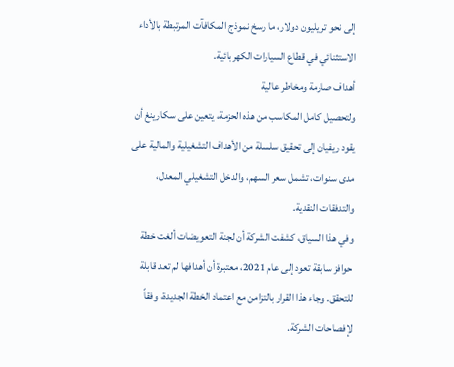إلى نحو تريليون دولار، ما رسخ نموذج المكافآت المرتبطة بالأداء الاستثنائي في قطاع السيارات الكهربائية.
أهداف صارمة ومخاطر عالية
ولتحصيل كامل المكاسب من هذه الحزمة، يتعين على سكارينغ أن يقود ريفيان إلى تحقيق سلسلة من الأهداف التشغيلية والمالية على مدى سنوات، تشمل سعر السهم، والدخل التشغيلي المعدل، والتدفقات النقدية.
وفي هذا السياق، كشفت الشركة أن لجنة التعويضات ألغت خطة حوافز سابقة تعود إلى عام 2021، معتبرة أن أهدافها لم تعد قابلة للتحقق. وجاء هذا القرار بالتزامن مع اعتماد الخطة الجديدة، وفقاً لإفصاحات الشركة.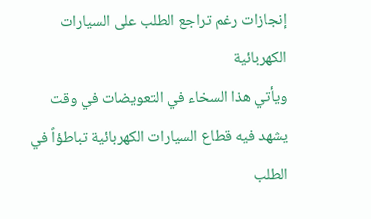إنجازات رغم تراجع الطلب على السيارات الكهربائية
ويأتي هذا السخاء في التعويضات في وقت يشهد فيه قطاع السيارات الكهربائية تباطؤاً في الطلب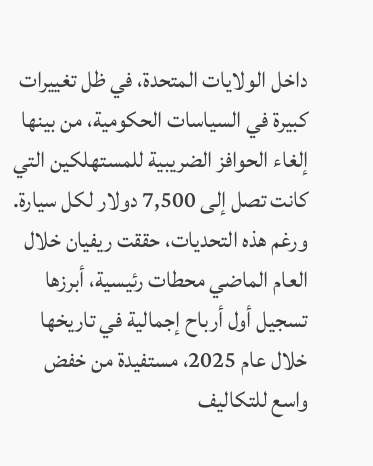داخل الولايات المتحدة، في ظل تغييرات كبيرة في السياسات الحكومية، من بينها إلغاء الحوافز الضريبية للمستهلكين التي كانت تصل إلى 7,500 دولار لكل سيارة.
ورغم هذه التحديات، حققت ريفيان خلال العام الماضي محطات رئيسية، أبرزها تسجيل أول أرباح إجمالية في تاريخها خلال عام 2025، مستفيدة من خفض واسع للتكاليف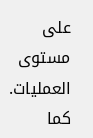على مستوى العمليات.
كما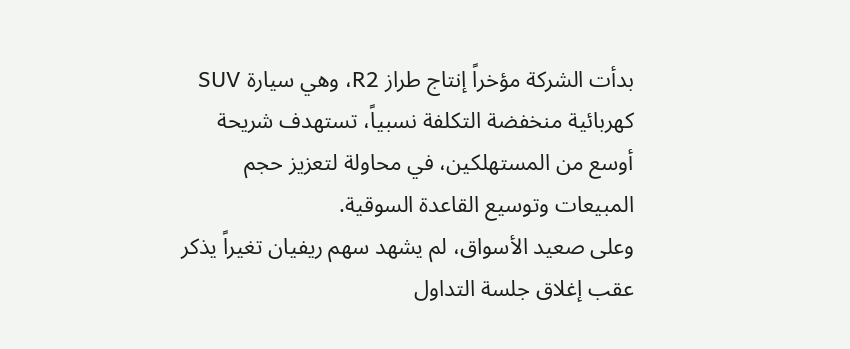بدأت الشركة مؤخراً إنتاج طراز R2، وهي سيارة SUV كهربائية منخفضة التكلفة نسبياً، تستهدف شريحة أوسع من المستهلكين، في محاولة لتعزيز حجم المبيعات وتوسيع القاعدة السوقية.
وعلى صعيد الأسواق، لم يشهد سهم ريفيان تغيراً يذكر عقب إغلاق جلسة التداول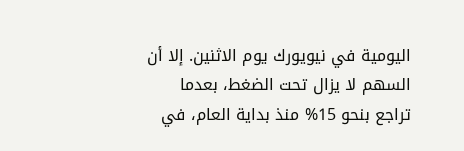اليومية في نيويورك يوم الاثنين. إلا أن السهم لا يزال تحت الضغط، بعدما تراجع بنحو 15% منذ بداية العام، في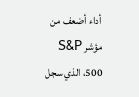أداء أضعف من مؤشر S&P 500، الذي سجل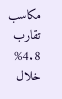مكاسب تقارب 4.8% خلال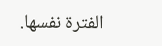الفترة نفسها.